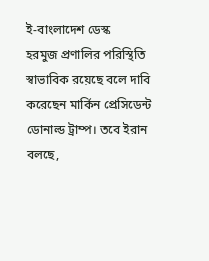ই-বাংলাদেশ ডেস্ক
হরমুজ প্রণালির পরিস্থিতি স্বাভাবিক রয়েছে বলে দাবি করেছেন মার্কিন প্রেসিডেন্ট ডোনাল্ড ট্রাম্প। তবে ইরান বলছে,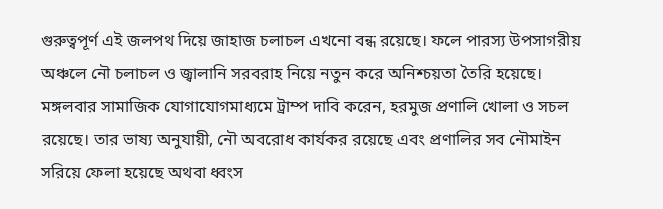গুরুত্বপূর্ণ এই জলপথ দিয়ে জাহাজ চলাচল এখনো বন্ধ রয়েছে। ফলে পারস্য উপসাগরীয় অঞ্চলে নৌ চলাচল ও জ্বালানি সরবরাহ নিয়ে নতুন করে অনিশ্চয়তা তৈরি হয়েছে।
মঙ্গলবার সামাজিক যোগাযোগমাধ্যমে ট্রাম্প দাবি করেন, হরমুজ প্রণালি খোলা ও সচল রয়েছে। তার ভাষ্য অনুযায়ী, নৌ অবরোধ কার্যকর রয়েছে এবং প্রণালির সব নৌমাইন সরিয়ে ফেলা হয়েছে অথবা ধ্বংস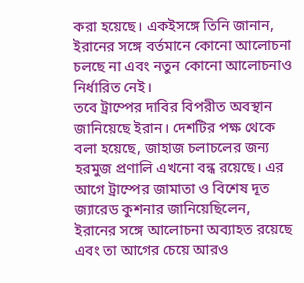করা হয়েছে। একইসঙ্গে তিনি জানান, ইরানের সঙ্গে বর্তমানে কোনো আলোচনা চলছে না এবং নতুন কোনো আলোচনাও নির্ধারিত নেই।
তবে ট্রাম্পের দাবির বিপরীত অবস্থান জানিয়েছে ইরান। দেশটির পক্ষ থেকে বলা হয়েছে, জাহাজ চলাচলের জন্য হরমুজ প্রণালি এখনো বন্ধ রয়েছে। এর আগে ট্রাম্পের জামাতা ও বিশেষ দূত জ্যারেড কুশনার জানিয়েছিলেন, ইরানের সঙ্গে আলোচনা অব্যাহত রয়েছে এবং তা আগের চেয়ে আরও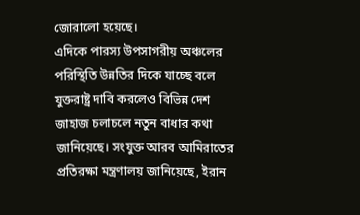জোরালো হয়েছে।
এদিকে পারস্য উপসাগরীয় অঞ্চলের পরিস্থিতি উন্নতির দিকে যাচ্ছে বলে যুক্তরাষ্ট্র দাবি করলেও বিভিন্ন দেশ জাহাজ চলাচলে নতুন বাধার কথা জানিয়েছে। সংযুক্ত আরব আমিরাতের প্রতিরক্ষা মন্ত্রণালয় জানিয়েছে, ইরান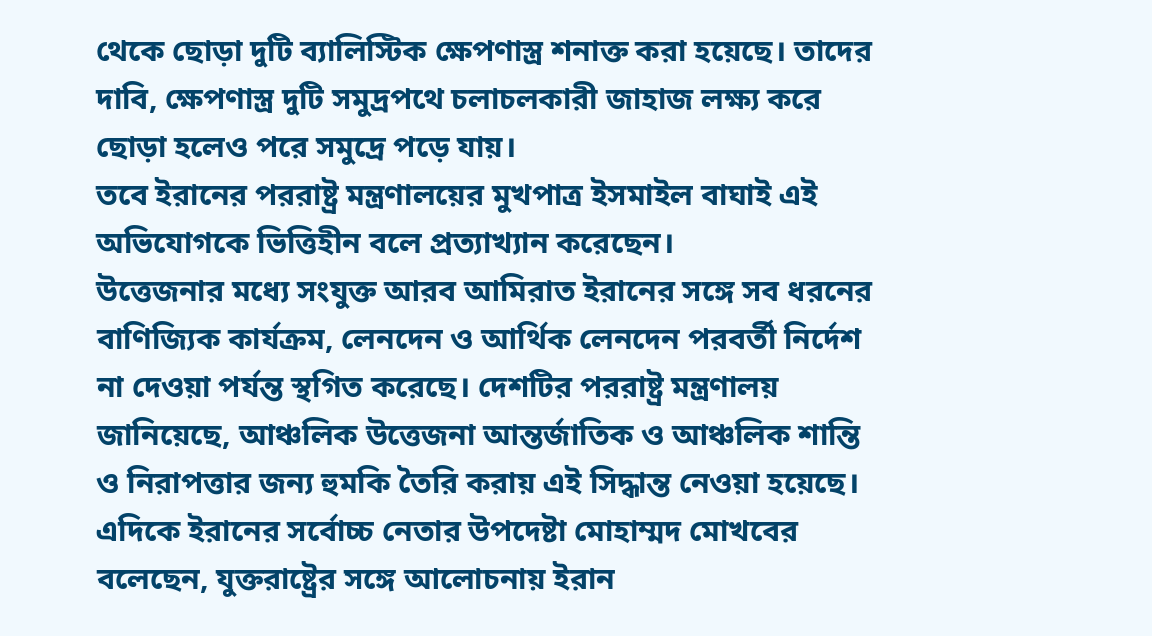থেকে ছোড়া দুটি ব্যালিস্টিক ক্ষেপণাস্ত্র শনাক্ত করা হয়েছে। তাদের দাবি, ক্ষেপণাস্ত্র দুটি সমুদ্রপথে চলাচলকারী জাহাজ লক্ষ্য করে ছোড়া হলেও পরে সমুদ্রে পড়ে যায়।
তবে ইরানের পররাষ্ট্র মন্ত্রণালয়ের মুখপাত্র ইসমাইল বাঘাই এই অভিযোগকে ভিত্তিহীন বলে প্রত্যাখ্যান করেছেন।
উত্তেজনার মধ্যে সংযুক্ত আরব আমিরাত ইরানের সঙ্গে সব ধরনের বাণিজ্যিক কার্যক্রম, লেনদেন ও আর্থিক লেনদেন পরবর্তী নির্দেশ না দেওয়া পর্যন্ত স্থগিত করেছে। দেশটির পররাষ্ট্র মন্ত্রণালয় জানিয়েছে, আঞ্চলিক উত্তেজনা আন্তর্জাতিক ও আঞ্চলিক শান্তি ও নিরাপত্তার জন্য হুমকি তৈরি করায় এই সিদ্ধান্ত নেওয়া হয়েছে।
এদিকে ইরানের সর্বোচ্চ নেতার উপদেষ্টা মোহাম্মদ মোখবের বলেছেন, যুক্তরাষ্ট্রের সঙ্গে আলোচনায় ইরান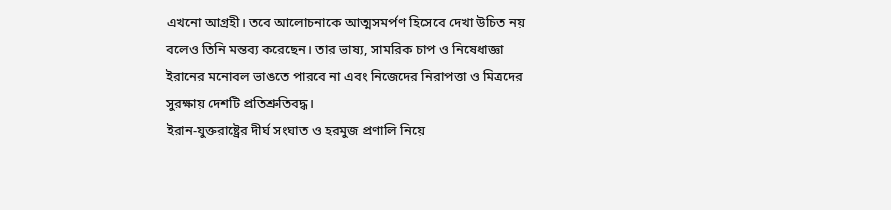এখনো আগ্রহী। তবে আলোচনাকে আত্মসমর্পণ হিসেবে দেখা উচিত নয় বলেও তিনি মন্তব্য করেছেন। তার ভাষ্য, সামরিক চাপ ও নিষেধাজ্ঞা ইরানের মনোবল ভাঙতে পারবে না এবং নিজেদের নিরাপত্তা ও মিত্রদের সুরক্ষায় দেশটি প্রতিশ্রুতিবদ্ধ।
ইরান-যুক্তরাষ্ট্রের দীর্ঘ সংঘাত ও হরমুজ প্রণালি নিয়ে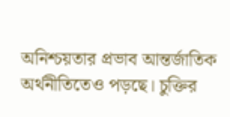অনিশ্চয়তার প্রভাব আন্তর্জাতিক অর্থনীতিতেও পড়ছে। চুক্তির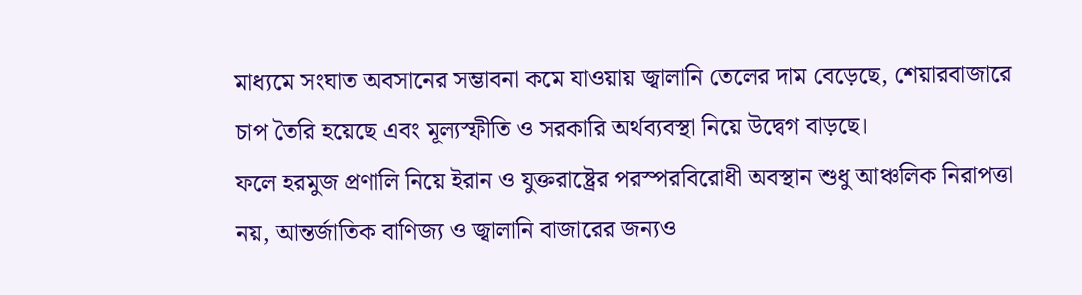মাধ্যমে সংঘাত অবসানের সম্ভাবনা কমে যাওয়ায় জ্বালানি তেলের দাম বেড়েছে, শেয়ারবাজারে চাপ তৈরি হয়েছে এবং মূল্যস্ফীতি ও সরকারি অর্থব্যবস্থা নিয়ে উদ্বেগ বাড়ছে।
ফলে হরমুজ প্রণালি নিয়ে ইরান ও যুক্তরাষ্ট্রের পরস্পরবিরোধী অবস্থান শুধু আঞ্চলিক নিরাপত্তা নয়, আন্তর্জাতিক বাণিজ্য ও জ্বালানি বাজারের জন্যও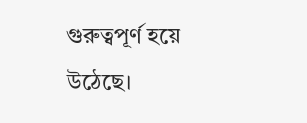গুরুত্বপূর্ণ হয়ে উঠেছে।